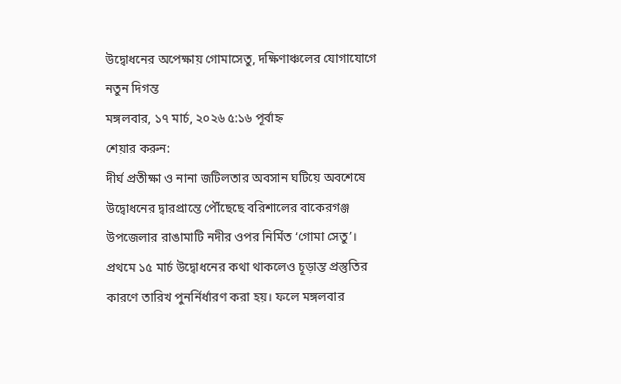উদ্বোধনের অপেক্ষায় গোমাসেতু, দক্ষিণাঞ্চলের যোগাযোগে নতুন দিগন্ত
মঙ্গলবার, ১৭ মার্চ, ২০২৬ ৫:১৬ পূর্বাহ্ন
শেয়ার করুন:
দীর্ঘ প্রতীক্ষা ও নানা জটিলতার অবসান ঘটিয়ে অবশেষে উদ্বোধনের দ্বারপ্রান্তে পৌঁছেছে বরিশালের বাকেরগঞ্জ উপজেলার রাঙামাটি নদীর ওপর নির্মিত ‘গোমা সেতু’।
প্রথমে ১৫ মার্চ উদ্বোধনের কথা থাকলেও চূড়ান্ত প্রস্তুতির কারণে তারিখ পুনর্নির্ধারণ করা হয়। ফলে মঙ্গলবার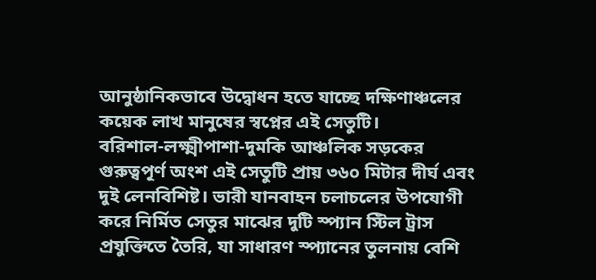আনুষ্ঠানিকভাবে উদ্বোধন হতে যাচ্ছে দক্ষিণাঞ্চলের কয়েক লাখ মানুষের স্বপ্নের এই সেতুটি।
বরিশাল-লক্ষ্মীপাশা-দুমকি আঞ্চলিক সড়কের গুরুত্বপূর্ণ অংশ এই সেতুটি প্রায় ৩৬০ মিটার দীর্ঘ এবং দুই লেনবিশিষ্ট। ভারী যানবাহন চলাচলের উপযোগী করে নির্মিত সেতুর মাঝের দুটি স্প্যান স্টিল ট্রাস প্রযুক্তিতে তৈরি, যা সাধারণ স্প্যানের তুলনায় বেশি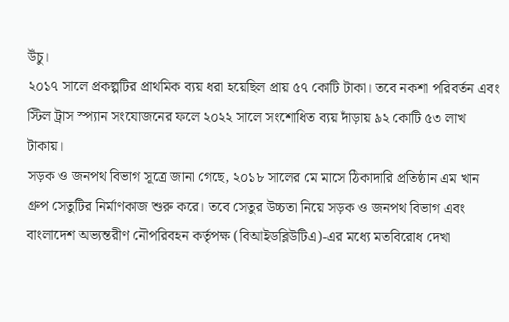উঁচু।
২০১৭ সালে প্রকল্পটির প্রাথমিক ব্যয় ধরা হয়েছিল প্রায় ৫৭ কোটি টাকা। তবে নকশা পরিবর্তন এবং স্টিল ট্রাস স্প্যান সংযোজনের ফলে ২০২২ সালে সংশোধিত ব্যয় দাঁড়ায় ৯২ কোটি ৫৩ লাখ টাকায়।
সড়ক ও জনপথ বিভাগ সূত্রে জানা গেছে, ২০১৮ সালের মে মাসে ঠিকাদারি প্রতিষ্ঠান এম খান গ্রুপ সেতুটির নির্মাণকাজ শুরু করে। তবে সেতুর উচ্চতা নিয়ে সড়ক ও জনপথ বিভাগ এবং বাংলাদেশ অভ্যন্তরীণ নৌপরিবহন কর্তৃপক্ষ (বিআইডব্লিউটিএ)-এর মধ্যে মতবিরোধ দেখা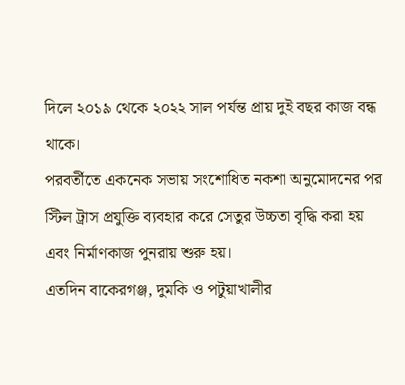দিলে ২০১৯ থেকে ২০২২ সাল পর্যন্ত প্রায় দুই বছর কাজ বন্ধ থাকে।
পরবর্তীতে একনেক সভায় সংশোধিত নকশা অনুমোদনের পর স্টিল ট্রাস প্রযুক্তি ব্যবহার করে সেতুর উচ্চতা বৃদ্ধি করা হয় এবং নির্মাণকাজ পুনরায় শুরু হয়।
এতদিন বাকেরগঞ্জ, দুমকি ও পটুয়াখালীর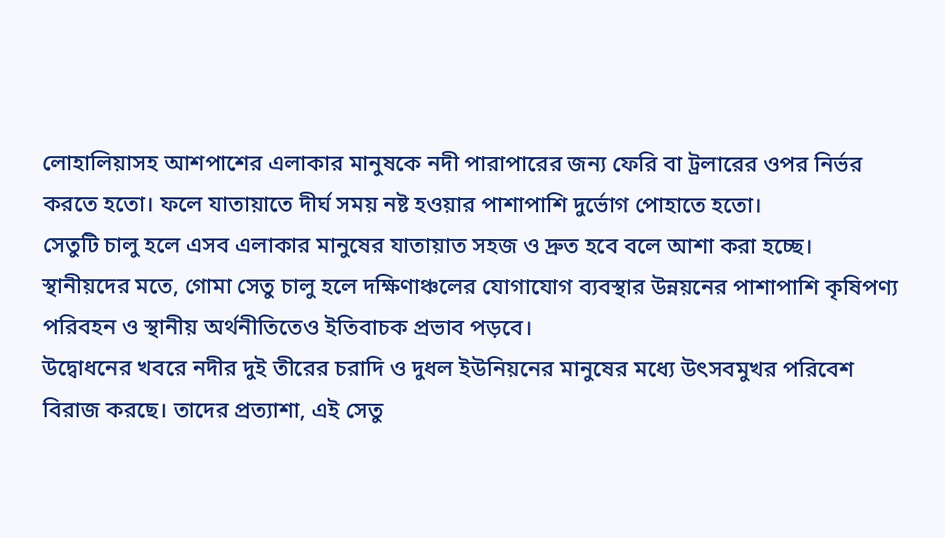লোহালিয়াসহ আশপাশের এলাকার মানুষকে নদী পারাপারের জন্য ফেরি বা ট্রলারের ওপর নির্ভর করতে হতো। ফলে যাতায়াতে দীর্ঘ সময় নষ্ট হওয়ার পাশাপাশি দুর্ভোগ পোহাতে হতো।
সেতুটি চালু হলে এসব এলাকার মানুষের যাতায়াত সহজ ও দ্রুত হবে বলে আশা করা হচ্ছে।
স্থানীয়দের মতে, গোমা সেতু চালু হলে দক্ষিণাঞ্চলের যোগাযোগ ব্যবস্থার উন্নয়নের পাশাপাশি কৃষিপণ্য পরিবহন ও স্থানীয় অর্থনীতিতেও ইতিবাচক প্রভাব পড়বে।
উদ্বোধনের খবরে নদীর দুই তীরের চরাদি ও দুধল ইউনিয়নের মানুষের মধ্যে উৎসবমুখর পরিবেশ বিরাজ করছে। তাদের প্রত্যাশা, এই সেতু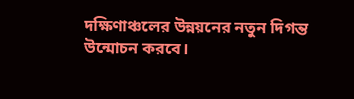দক্ষিণাঞ্চলের উন্নয়নের নতুন দিগন্ত উন্মোচন করবে।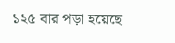১২৫ বার পড়া হয়েছে